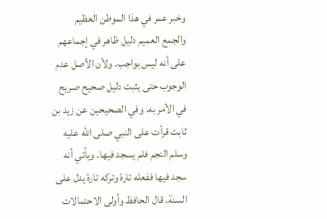وخبر عمر في هذا الموطن العظيم والجمع العميم دليل ظاهر في إجماعهم على أنه ليس بواجب. ولأن الأصل عدم الوجوب حتى يثبت دليل صحيح صريح في الأمر به. وفي الصحيحين عن زيد بن ثابت قرأت على النبي صلى الله عليه وسلم النجم فلم يسجد فيها. ويأتي أنه سجد فيها ففعله تارة وتركه تارة يدل على السنة. قال الحافظ وأولى الاحتمالات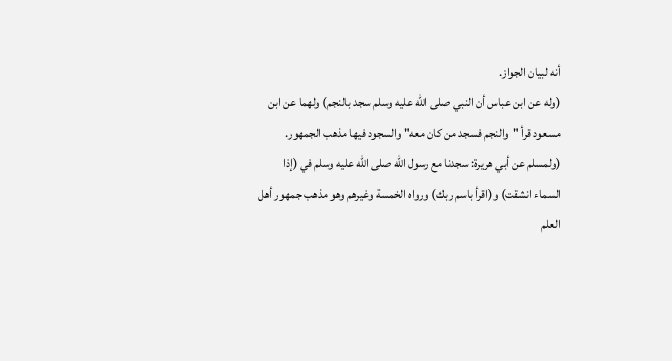أنه لبيان الجواز.
(وله عن ابن عباس أن النبي صلى الله عليه وسلم سجد بالنجم) ولهما عن ابن مسعود قرأ "والنجم فسجد من كان معه" والسجود فيها مذهب الجمهور.
(ولمسلم عن أبي هريرة: سجدنا مع رسول الله صلى الله عليه وسلم في (إذا السماء انشقت) و(اقرأ باسم ربك) ورواه الخمسة وغيرهم وهو مذهب جمهور أهل العلم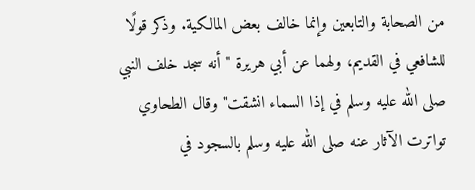من الصحابة والتابعين وإنما خالف بعض المالكية. وذكر قولًا للشافعي في القديم، ولهما عن أبي هريرة "أنه سجد خلف النبي صلى الله عليه وسلم في إذا السماء انشقت" وقال الطحاوي تواترت الآثار عنه صلى الله عليه وسلم بالسجود في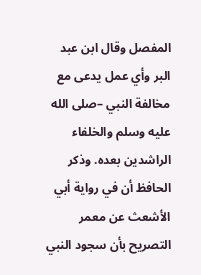المفصل وقال ابن عبد البر وأي عمل يدعى مع مخالفة النبي –صلى الله عليه وسلم والخلفاء الراشدين بعده. وذكر الحافظ أن في رواية أبي الأشعث عن معمر التصريح بأن سجود النبي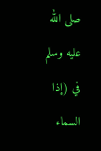صلى الله عليه وسلم في (إذا السماء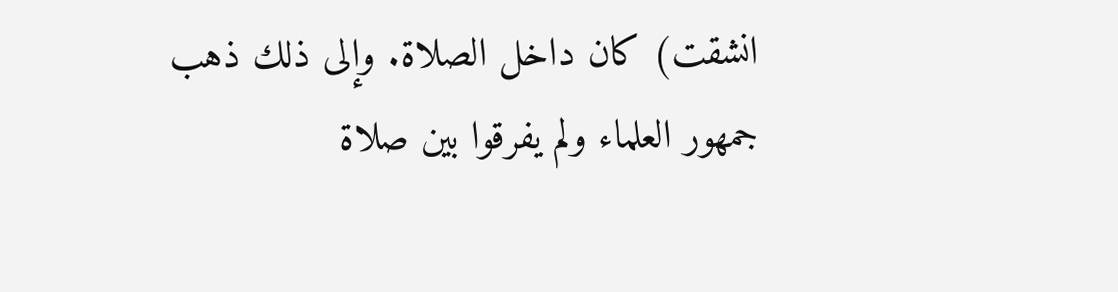انشقت) كان داخل الصلاة. وإلى ذلك ذهب جمهور العلماء ولم يفرقوا بين صلاة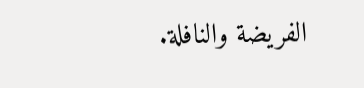الفريضة والنافلة.